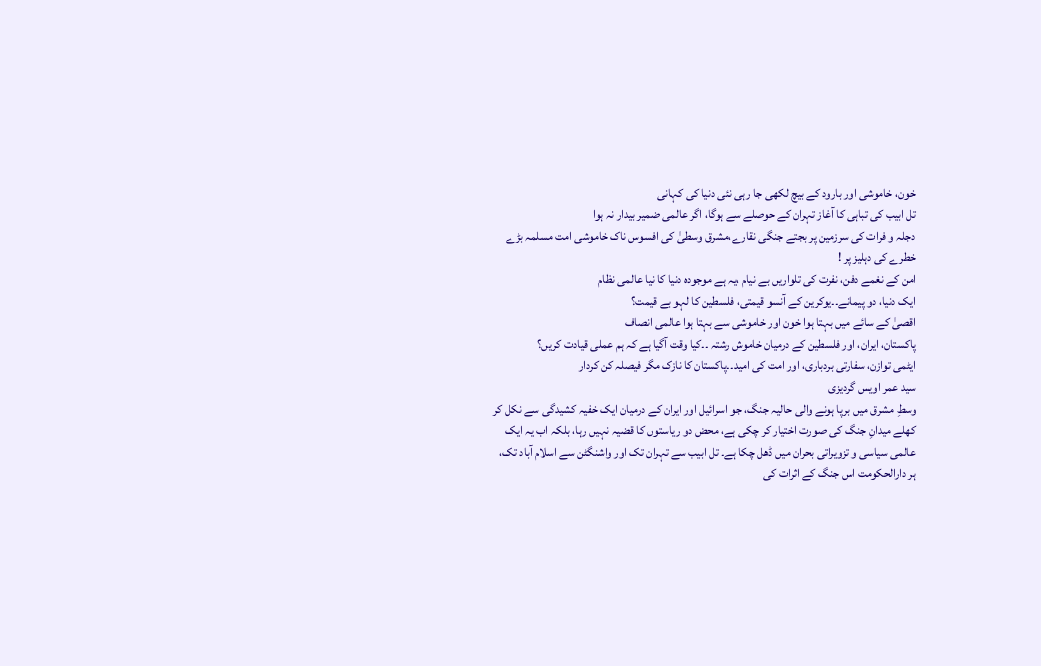خون، خاموشی اور بارود کے بیچ لکھی جا رہی نئی دنیا کی کہانی
تل ابیب کی تباہی کا آغاز تہران کے حوصلے سے ہوگا، اگر عالمی ضمیر بیدار نہ ہوا
دجلہ و فرات کی سرزمین پر بجتے جنگی نقارے،مشرق وسطیٰ کی افسوس ناک خاموشی امت مسلمہ بڑے خطرے کی دہلیز پر !
امن کے نغمے دفن، نفرت کی تلواریں بے نیام ،یہ ہے موجودہ دنیا کا نیا عالمی نظام
ایک دنیا، دو پیمانے۔۔یوکرین کے آنسو قیمتی، فلسطین کا لہو بے قیمت؟
اقصیٰ کے سائے میں بہتا ہوا خون اور خاموشی سے بہتا ہوا عالمی انصاف
پاکستان، ایران، اور فلسطین کے درمیان خاموش رشتہ ۔۔کیا وقت آگیا ہے کہ ہم عملی قیادت کریں؟
ایٹمی توازن، سفارتی بردباری، اور امت کی امید۔۔پاکستان کا نازک مگر فیصلہ کن کردار
سید عمر اویس گردیزی
وسطِ مشرق میں برپا ہونے والی حالیہ جنگ، جو اسرائیل اور ایران کے درمیان ایک خفیہ کشیدگی سے نکل کر کھلے میدانِ جنگ کی صورت اختیار کر چکی ہے، محض دو ریاستوں کا قضیہ نہیں رہا، بلکہ اب یہ ایک عالمی سیاسی و تزویراتی بحران میں ڈھل چکا ہے۔ تل ابیب سے تہران تک اور واشنگٹن سے اسلام آباد تک، ہر دارالحکومت اس جنگ کے اثرات کی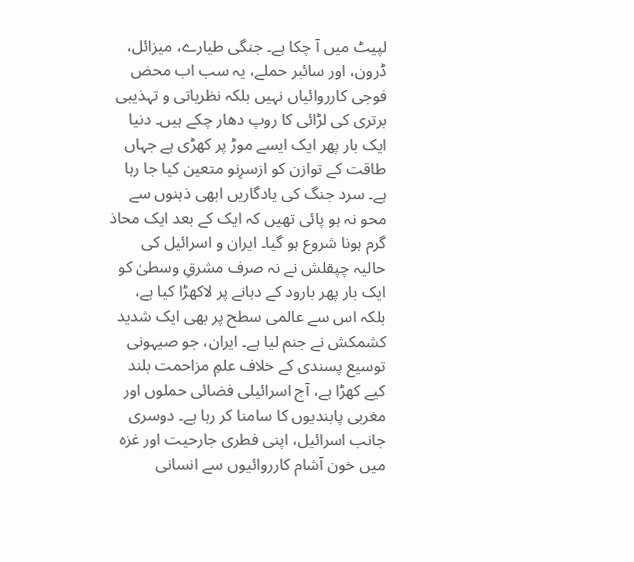لپیٹ میں آ چکا ہے۔ جنگی طیارے، میزائل، ڈرون، اور سائبر حملے، یہ سب اب محض فوجی کارروائیاں نہیں بلکہ نظریاتی و تہذیبی برتری کی لڑائی کا روپ دھار چکے ہیں۔ دنیا ایک بار پھر ایک ایسے موڑ پر کھڑی ہے جہاں طاقت کے توازن کو ازسرِنو متعین کیا جا رہا ہے۔ سرد جنگ کی یادگاریں ابھی ذہنوں سے محو نہ ہو پائی تھیں کہ ایک کے بعد ایک محاذ گرم ہونا شروع ہو گیا۔ ایران و اسرائیل کی حالیہ چپقلش نے نہ صرف مشرقِ وسطیٰ کو ایک بار پھر بارود کے دہانے پر لاکھڑا کیا ہے، بلکہ اس سے عالمی سطح پر بھی ایک شدید کشمکش نے جنم لیا ہے۔ ایران، جو صیہونی توسیع پسندی کے خلاف علمِ مزاحمت بلند کیے کھڑا ہے، آج اسرائیلی فضائی حملوں اور مغربی پابندیوں کا سامنا کر رہا ہے۔ دوسری جانب اسرائیل، اپنی فطری جارحیت اور غزہ میں خون آشام کارروائیوں سے انسانی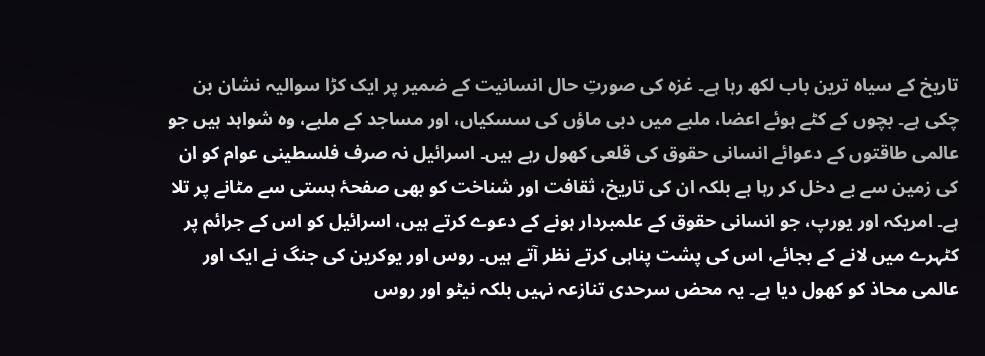تاریخ کے سیاہ ترین باب لکھ رہا ہے۔ غزہ کی صورتِ حال انسانیت کے ضمیر پر ایک کڑا سوالیہ نشان بن چکی ہے۔ بچوں کے کٹے ہوئے اعضا، ملبے میں دبی ماؤں کی سسکیاں، اور مساجد کے ملبے، وہ شواہد ہیں جو عالمی طاقتوں کے دعوائے انسانی حقوق کی قلعی کھول رہے ہیں۔ اسرائیل نہ صرف فلسطینی عوام کو ان کی زمین سے بے دخل کر رہا ہے بلکہ ان کی تاریخ، ثقافت اور شناخت کو بھی صفحۂ ہستی سے مٹانے پر تلا ہے۔ امریکہ اور یورپ، جو انسانی حقوق کے علمبردار ہونے کے دعوے کرتے ہیں، اسرائیل کو اس کے جرائم پر کٹہرے میں لانے کے بجائے، اس کی پشت پناہی کرتے نظر آتے ہیں۔ روس اور یوکرین کی جنگ نے ایک اور عالمی محاذ کو کھول دیا ہے۔ یہ محض سرحدی تنازعہ نہیں بلکہ نیٹو اور روس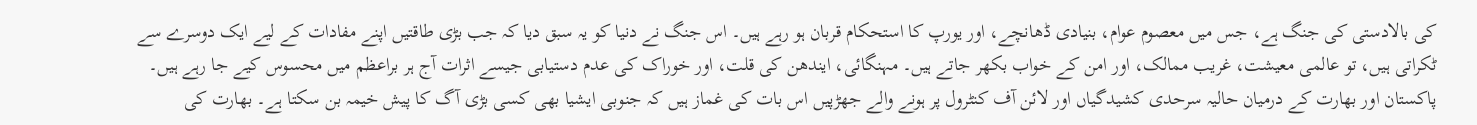کی بالادستی کی جنگ ہے، جس میں معصوم عوام، بنیادی ڈھانچے، اور یورپ کا استحکام قربان ہو رہے ہیں۔ اس جنگ نے دنیا کو یہ سبق دیا کہ جب بڑی طاقتیں اپنے مفادات کے لیے ایک دوسرے سے ٹکراتی ہیں، تو عالمی معیشت، غریب ممالک، اور امن کے خواب بکھر جاتے ہیں۔ مہنگائی، ایندھن کی قلت، اور خوراک کی عدم دستیابی جیسے اثرات آج ہر براعظم میں محسوس کیے جا رہے ہیں۔ پاکستان اور بھارت کے درمیان حالیہ سرحدی کشیدگیاں اور لائن آف کنٹرول پر ہونے والے جھڑپیں اس بات کی غماز ہیں کہ جنوبی ایشیا بھی کسی بڑی آگ کا پیش خیمہ بن سکتا ہے۔ بھارت کی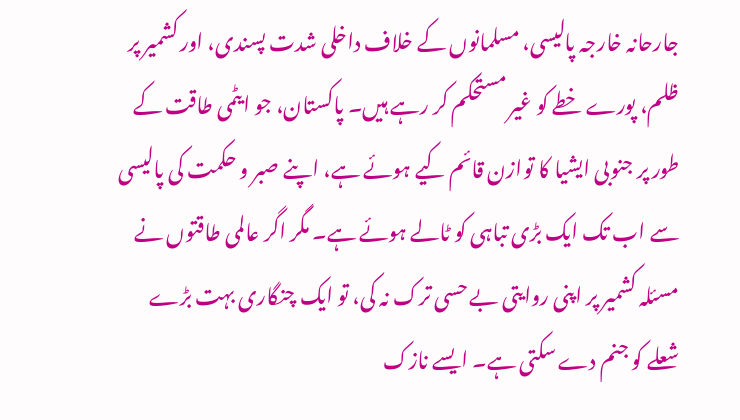جارحانہ خارجہ پالیسی، مسلمانوں کے خلاف داخلی شدت پسندی، اور کشمیر پر ظلم، پورے خطے کو غیر مستحکم کر رہے ہیں۔ پاکستان، جو ایٹمی طاقت کے طور پر جنوبی ایشیا کا توازن قائم کیے ہوئے ہے، اپنے صبر و حکمت کی پالیسی سے اب تک ایک بڑی تباہی کو ٹالے ہوئے ہے۔ مگر اگر عالمی طاقتوں نے مسئلہ کشمیر پر اپنی روایتی بے حسی ترک نہ کی، تو ایک چنگاری بہت بڑے شعلے کو جنم دے سکتی ہے۔ ایسے نازک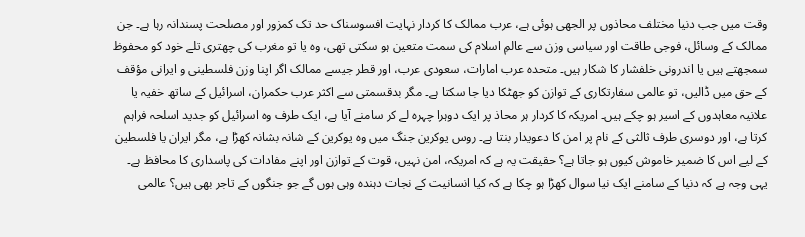وقت میں جب دنیا مختلف محاذوں پر الجھی ہوئی ہے، عرب ممالک کا کردار نہایت افسوسناک حد تک کمزور اور مصلحت پسندانہ رہا ہے۔ جن ممالک کے وسائل، فوجی طاقت اور سیاسی وزن سے عالمِ اسلام کی سمت متعین ہو سکتی تھی، وہ یا تو مغرب کی چھتری تلے خود کو محفوظ سمجھتے ہیں یا اندرونی خلفشار کا شکار ہیں۔ متحدہ عرب امارات، سعودی عرب، اور قطر جیسے ممالک اگر اپنا وزن فلسطینی و ایرانی مؤقف کے حق میں ڈالیں، تو عالمی سفارتکاری کے توازن کو جھٹکا دیا جا سکتا ہے۔ مگر بدقسمتی سے اکثر عرب حکمران، اسرائیل کے ساتھ خفیہ یا علانیہ معاہدوں کے اسیر ہو چکے ہیں۔ امریکہ کا کردار ہر محاذ پر ایک دوہرا چہرہ لے کر سامنے آیا ہے، ایک طرف وہ اسرائیل کو جدید اسلحہ فراہم کرتا ہے، اور دوسری طرف ثالثی کے نام پر امن کا دعویدار بنتا ہے۔ روس یوکرین جنگ میں وہ یوکرین کے شانہ بشانہ کھڑا ہے، مگر ایران یا فلسطین کے لیے اس کا ضمیر خاموش کیوں ہو جاتا ہے؟ حقیقت یہ ہے کہ امریکہ، امن نہیں، قوت کے توازن اور اپنے مفادات کی پاسداری کا محافظ ہے۔ یہی وجہ ہے کہ دنیا کے سامنے ایک نیا سوال کھڑا ہو چکا ہے کہ کیا انسانیت کے نجات دہندہ وہی ہوں گے جو جنگوں کے تاجر بھی ہیں؟ عالمی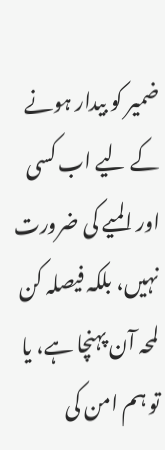ضمیر کو بیدار ہونے کے لیے اب کسی اور المیے کی ضرورت نہیں، بلکہ فیصلہ کن لمحہ آن پہنچا ہے، یا تو ہم امن کی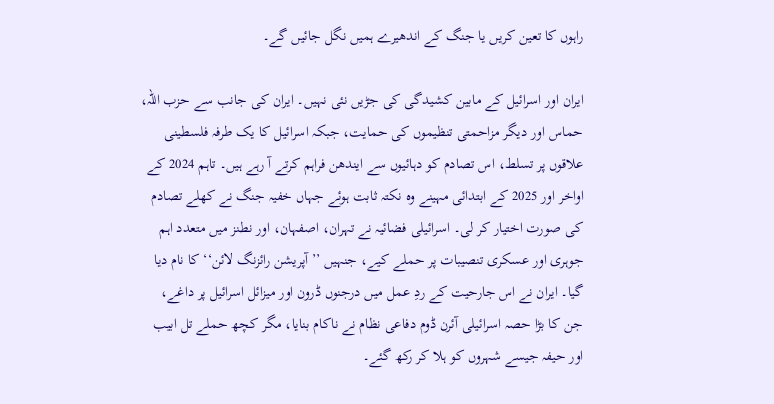راہوں کا تعین کریں یا جنگ کے اندھیرے ہمیں نگل جائیں گے۔

ایران اور اسرائیل کے مابین کشیدگی کی جڑیں نئی نہیں۔ ایران کی جانب سے حزب اللہ، حماس اور دیگر مزاحمتی تنظیموں کی حمایت، جبکہ اسرائیل کا یک طرفہ فلسطینی علاقوں پر تسلط، اس تصادم کو دہائیوں سے ایندھن فراہم کرتے آ رہے ہیں۔ تاہم 2024 کے اواخر اور 2025 کے ابتدائی مہینے وہ نکتہ ثابت ہوئے جہاں خفیہ جنگ نے کھلے تصادم کی صورت اختیار کر لی۔ اسرائیلی فضائیہ نے تہران، اصفہان، اور نطنز میں متعدد اہم جوہری اور عسکری تنصیبات پر حملے کیے، جنہیں ’’آپریشن رائزنگ لائن‘‘ کا نام دیا گیا۔ ایران نے اس جارحیت کے ردِ عمل میں درجنوں ڈرون اور میزائل اسرائیل پر داغے، جن کا بڑا حصہ اسرائیلی آئرن ڈوم دفاعی نظام نے ناکام بنایا، مگر کچھ حملے تل ابیب اور حیفہ جیسے شہروں کو ہلا کر رکھ گئے۔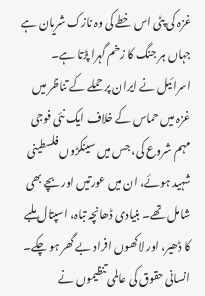غزہ کی پٹی اس خطے کی وہ نازک شریان ہے جہاں ہر جنگ کا زخم گہرا پڑتا ہے۔ اسرائیل نے ایران پر حملے کے تناظر میں غزہ میں حماس کے خلاف ایک نئی فوجی مہم شروع کی، جس میں سینکڑوں فلسطینی شہید ہوئے، ان میں عورتیں اور بچے بھی شامل تھے۔ بنیادی ڈھانچہ تباہ، اسپتال ملبے کا ڈھیر، اور لاکھوں افراد بے گھر ہو چکے۔ انسانی حقوق کی عالمی تنظیموں نے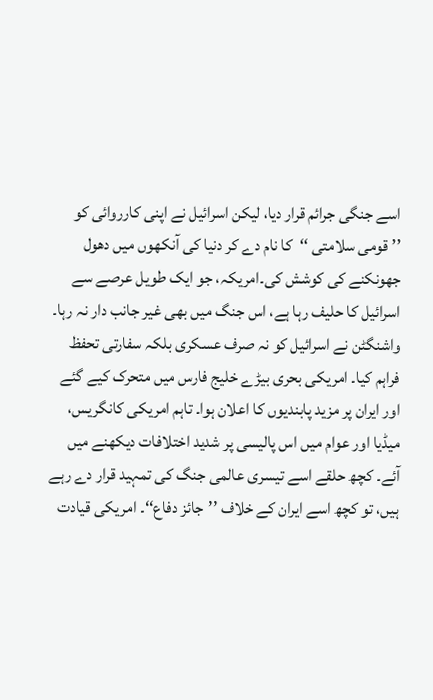اسے جنگی جرائم قرار دیا، لیکن اسرائیل نے اپنی کارروائی کو ’’قومی سلامتی ‘‘کا نام دے کر دنیا کی آنکھوں میں دھول جھونکنے کی کوشش کی۔امریکہ، جو ایک طویل عرصے سے اسرائیل کا حلیف رہا ہے، اس جنگ میں بھی غیر جانب دار نہ رہا۔ واشنگٹن نے اسرائیل کو نہ صرف عسکری بلکہ سفارتی تحفظ فراہم کیا۔ امریکی بحری بیڑے خلیج فارس میں متحرک کیے گئے اور ایران پر مزید پابندیوں کا اعلان ہوا۔ تاہم امریکی کانگریس، میڈیا اور عوام میں اس پالیسی پر شدید اختلافات دیکھنے میں آئے۔ کچھ حلقے اسے تیسری عالمی جنگ کی تمہید قرار دے رہے ہیں، تو کچھ اسے ایران کے خلاف ’’جائز دفاع‘‘۔ امریکی قیادت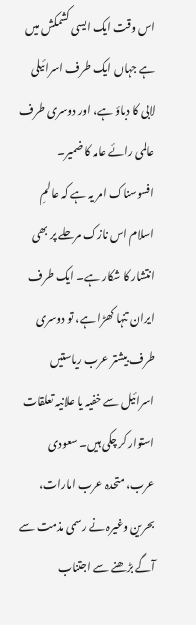اس وقت ایک ایسی کشمکش میں ہے جہاں ایک طرف اسرائیلی لابی کا دباؤ ہے، اور دوسری طرف عالمی رائے عامہ کا ضمیر۔ افسوسناک امر یہ ہے کہ عالمِ اسلام اس نازک مرحلے پر بھی انتشار کا شکار ہے۔ ایک طرف ایران تنہا کھڑا ہے، تو دوسری طرف بیشتر عرب ریاستیں اسرائیل سے خفیہ یا علانیہ تعلقات استوار کر چکی ہیں۔ سعودی عرب، متحدہ عرب امارات، بحرین وغیرہ نے رسمی مذمت سے آگے بڑھنے سے اجتناب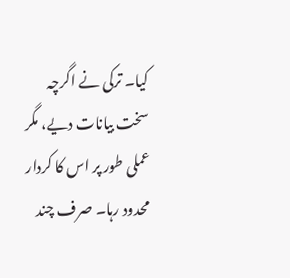کیا۔ ترکی نے اگرچہ سخت بیانات دیے، مگر عملی طور پر اس کا کردار محدود رہا۔ صرف چند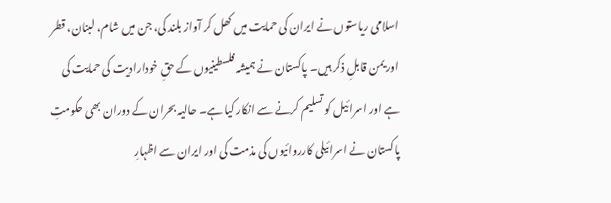اسلامی ریاستوں نے ایران کی حمایت میں کھل کر آواز بلند کی، جن میں شام، لبنان، قطر اور یمن قابلِ ذکر ہیں۔ پاکستان نے ہمیشہ فلسطینیوں کے حقِ خودارادیت کی حمایت کی ہے اور اسرائیل کو تسلیم کرنے سے انکار کیا ہے۔ حالیہ بحران کے دوران بھی حکومتِ پاکستان نے اسرائیلی کارروائیوں کی مذمت کی اور ایران سے اظہارِ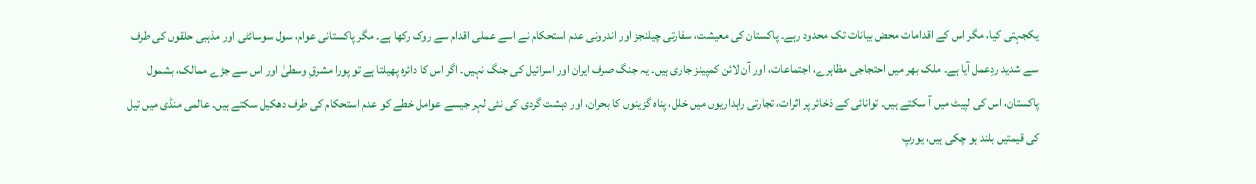یکجہتی کیا، مگر اس کے اقدامات محض بیانات تک محدود رہے۔ پاکستان کی معیشت، سفارتی چیلنجز اور اندرونی عدم استحکام نے اسے عملی اقدام سے روک رکھا ہے۔ مگر پاکستانی عوام، سول سوسائٹی اور مذہبی حلقوں کی طرف سے شدید ردِعمل آیا ہے۔ ملک بھر میں احتجاجی مظاہرے، اجتماعات، اور آن لائن کمپینز جاری ہیں۔ یہ جنگ صرف ایران اور اسرائیل کی جنگ نہیں۔ اگر اس کا دائرہ پھیلتا ہے تو پورا مشرقِ وسطیٰ اور اس سے جڑے ممالک، بشمول پاکستان، اس کی لپیٹ میں آ سکتے ہیں۔ توانائی کے ذخائر پر اثرات، تجارتی راہداریوں میں خلل، پناہ گزینوں کا بحران، اور دہشت گردی کی نئی لہر جیسے عوامل خطے کو عدم استحکام کی طرف دھکیل سکتے ہیں۔ عالمی منڈی میں تیل کی قیمتیں بلند ہو چکی ہیں، یورپ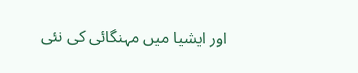اور ایشیا میں مہنگائی کی نئی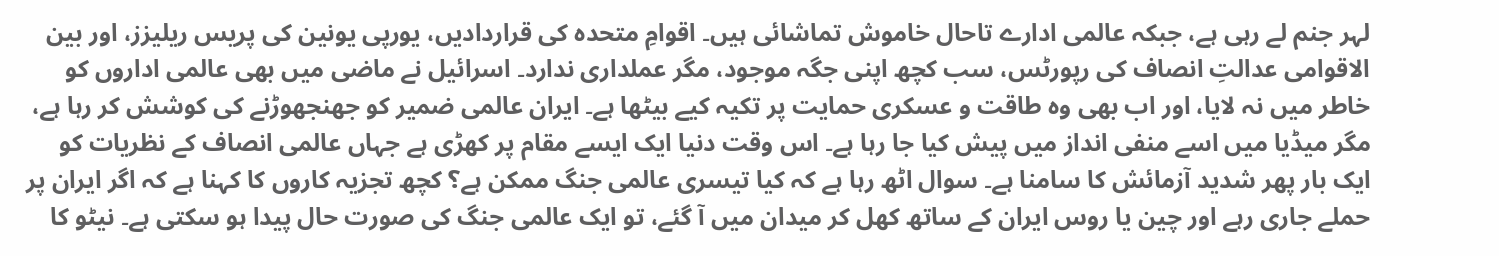لہر جنم لے رہی ہے، جبکہ عالمی ادارے تاحال خاموش تماشائی ہیں۔ اقوامِ متحدہ کی قراردادیں، یورپی یونین کی پریس ریلیزز، اور بین الاقوامی عدالتِ انصاف کی رپورٹس، سب کچھ اپنی جگہ موجود، مگر عملداری ندارد۔ اسرائیل نے ماضی میں بھی عالمی اداروں کو خاطر میں نہ لایا، اور اب بھی وہ طاقت و عسکری حمایت پر تکیہ کیے بیٹھا ہے۔ ایران عالمی ضمیر کو جھنجھوڑنے کی کوشش کر رہا ہے، مگر میڈیا میں اسے منفی انداز میں پیش کیا جا رہا ہے۔ اس وقت دنیا ایک ایسے مقام پر کھڑی ہے جہاں عالمی انصاف کے نظریات کو ایک بار پھر شدید آزمائش کا سامنا ہے۔ سوال اٹھ رہا ہے کہ کیا تیسری عالمی جنگ ممکن ہے؟ کچھ تجزیہ کاروں کا کہنا ہے کہ اگر ایران پر حملے جاری رہے اور چین یا روس ایران کے ساتھ کھل کر میدان میں آ گئے، تو ایک عالمی جنگ کی صورت حال پیدا ہو سکتی ہے۔ نیٹو کا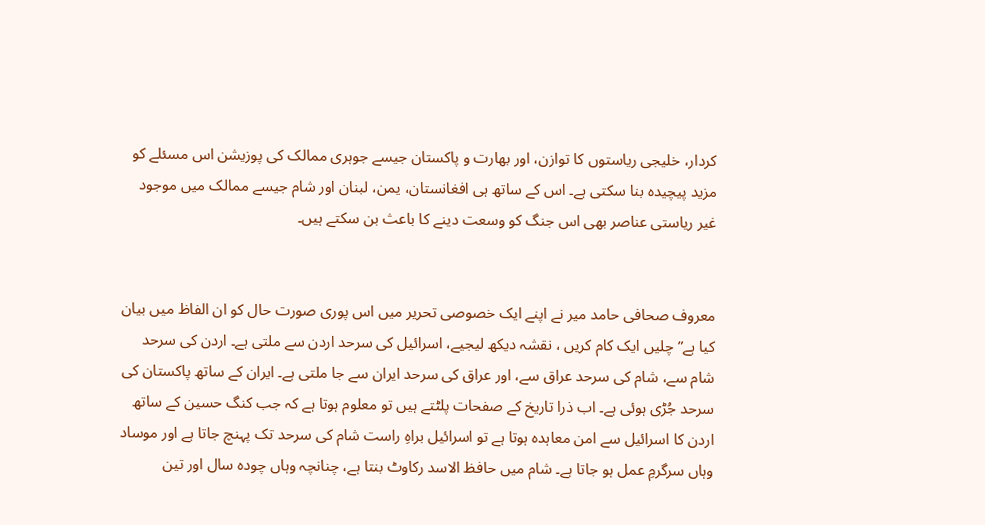کردار، خلیجی ریاستوں کا توازن، اور بھارت و پاکستان جیسے جوہری ممالک کی پوزیشن اس مسئلے کو مزید پیچیدہ بنا سکتی ہے۔ اس کے ساتھ ہی افغانستان، یمن، لبنان اور شام جیسے ممالک میں موجود غیر ریاستی عناصر بھی اس جنگ کو وسعت دینے کا باعث بن سکتے ہیں۔


معروف صحافی حامد میر نے اپنے ایک خصوصی تحریر میں اس پوری صورت حال کو ان الفاظ میں بیان کیا ہے”چلیں ایک کام کریں ، نقشہ دیکھ لیجیے، اسرائیل کی سرحد اردن سے ملتی ہے۔ اردن کی سرحد شام سے، شام کی سرحد عراق سے، اور عراق کی سرحد ایران سے جا ملتی ہے۔ ایران کے ساتھ پاکستان کی سرحد جُڑی ہوئی ہے۔ اب ذرا تاریخ کے صفحات پلٹتے ہیں تو معلوم ہوتا ہے کہ جب کنگ حسین کے ساتھ اردن کا اسرائیل سے امن معاہدہ ہوتا ہے تو اسرائیل براہِ راست شام کی سرحد تک پہنچ جاتا ہے اور موساد وہاں سرگرمِ عمل ہو جاتا ہے۔ شام میں حافظ الاسد رکاوٹ بنتا ہے، چنانچہ وہاں چودہ سال اور تین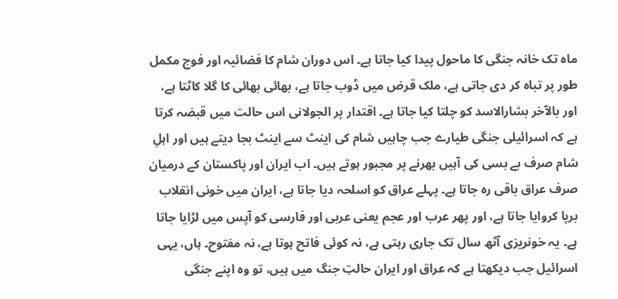ماہ تک خانہ جنگی کا ماحول پیدا کیا جاتا ہے۔ اس دوران شام کا فضائیہ اور فوج مکمل طور پر تباہ کر دی جاتی ہے، ملک قرض میں ڈوب جاتا ہے، بھائی بھائی کا گلا کاٹتا ہے، اور بالآخر بشارالاسد کو چلتا کیا جاتا ہے۔ اقتدار پر الجولانی اس حالت میں قبضہ کرتا ہے کہ اسرائیلی جنگی طیارے جب چاہیں شام کی اینٹ سے اینٹ بجا دیتے ہیں اور اہلِ شام صرف بے بسی کی آہیں بھرنے پر مجبور ہوتے ہیں۔ اب ایران اور پاکستان کے درمیان صرف عراق باقی رہ جاتا ہے۔ پہلے عراق کو اسلحہ دیا جاتا ہے، ایران میں خونی انقلاب برپا کروایا جاتا ہے، اور پھر عرب اور عجم یعنی عربی اور فارسی کو آپس میں لڑایا جاتا ہے۔ یہ خونریزی آٹھ سال تک جاری رہتی ہے، نہ کوئی فاتح ہوتا ہے، نہ مفتوح۔ ہاں، یہی اسرائیل جب دیکھتا ہے کہ عراق اور ایران حالتِ جنگ میں ہیں، تو وہ اپنے جنگی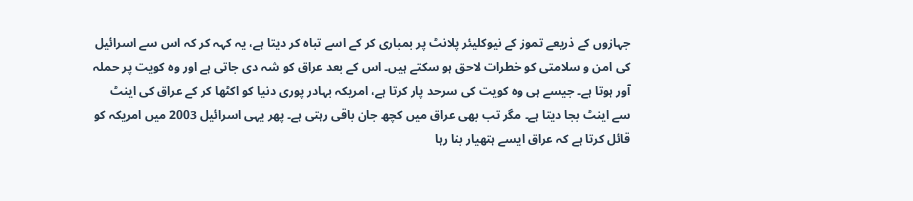جہازوں کے ذریعے تموز کے نیوکلیئر پلانٹ پر بمباری کر کے اسے تباہ کر دیتا ہے، یہ کہہ کر کہ اس سے اسرائیل کی امن و سلامتی کو خطرات لاحق ہو سکتے ہیں۔ اس کے بعد عراق کو شہ دی جاتی ہے اور وہ کویت پر حملہ آور ہوتا ہے۔ جیسے ہی وہ کویت کی سرحد پار کرتا ہے، امریکہ بہادر پوری دنیا کو اکٹھا کر کے عراق کی اینٹ سے اینٹ بجا دیتا ہے۔ مگر تب بھی عراق میں کچھ جان باقی رہتی ہے۔ پھر یہی اسرائیل 2003 میں امریکہ کو قائل کرتا ہے کہ عراق ایسے ہتھیار بنا رہا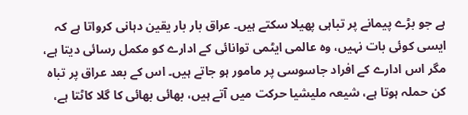ہے جو بڑے پیمانے پر تباہی پھیلا سکتے ہیں۔ عراق بار بار یقین دہانی کرواتا ہے کہ ایسی کوئی بات نہیں، وہ عالمی ایٹمی توانائی کے ادارے کو مکمل رسائی دیتا ہے، مگر اس ادارے کے افراد جاسوسی پر مامور ہو جاتے ہیں۔ اس کے بعد عراق پر تباہ کن حملہ ہوتا ہے، شیعہ ملیشیا حرکت میں آتے ہیں، بھائی بھائی کا گلا کاٹتا ہے،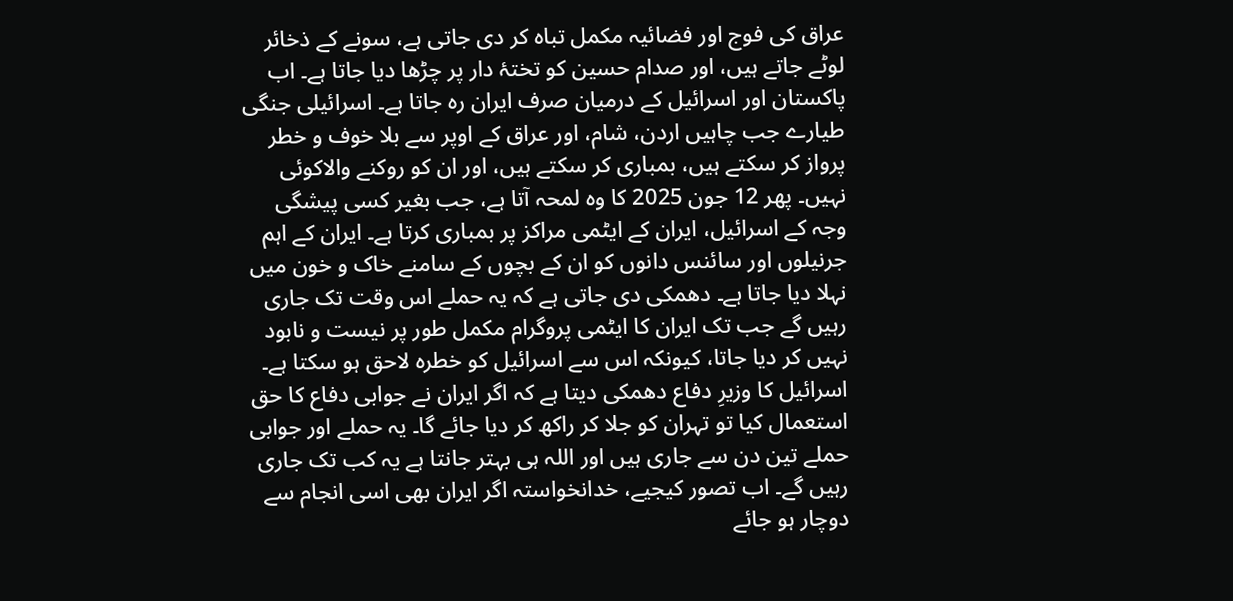عراق کی فوج اور فضائیہ مکمل تباہ کر دی جاتی ہے، سونے کے ذخائر لوٹے جاتے ہیں، اور صدام حسین کو تختۂ دار پر چڑھا دیا جاتا ہے۔ اب پاکستان اور اسرائیل کے درمیان صرف ایران رہ جاتا ہے۔ اسرائیلی جنگی طیارے جب چاہیں اردن، شام، اور عراق کے اوپر سے بلا خوف و خطر پرواز کر سکتے ہیں، بمباری کر سکتے ہیں، اور ان کو روکنے والاکوئی نہیں۔ پھر 12 جون 2025 کا وہ لمحہ آتا ہے، جب بغیر کسی پیشگی وجہ کے اسرائیل، ایران کے ایٹمی مراکز پر بمباری کرتا ہے۔ ایران کے اہم جرنیلوں اور سائنس دانوں کو ان کے بچوں کے سامنے خاک و خون میں نہلا دیا جاتا ہے۔ دھمکی دی جاتی ہے کہ یہ حملے اس وقت تک جاری رہیں گے جب تک ایران کا ایٹمی پروگرام مکمل طور پر نیست و نابود نہیں کر دیا جاتا، کیونکہ اس سے اسرائیل کو خطرہ لاحق ہو سکتا ہے۔ اسرائیل کا وزیرِ دفاع دھمکی دیتا ہے کہ اگر ایران نے جوابی دفاع کا حق استعمال کیا تو تہران کو جلا کر راکھ کر دیا جائے گا۔ یہ حملے اور جوابی حملے تین دن سے جاری ہیں اور اللہ ہی بہتر جانتا ہے یہ کب تک جاری رہیں گے۔ اب تصور کیجیے، خدانخواستہ اگر ایران بھی اسی انجام سے دوچار ہو جائے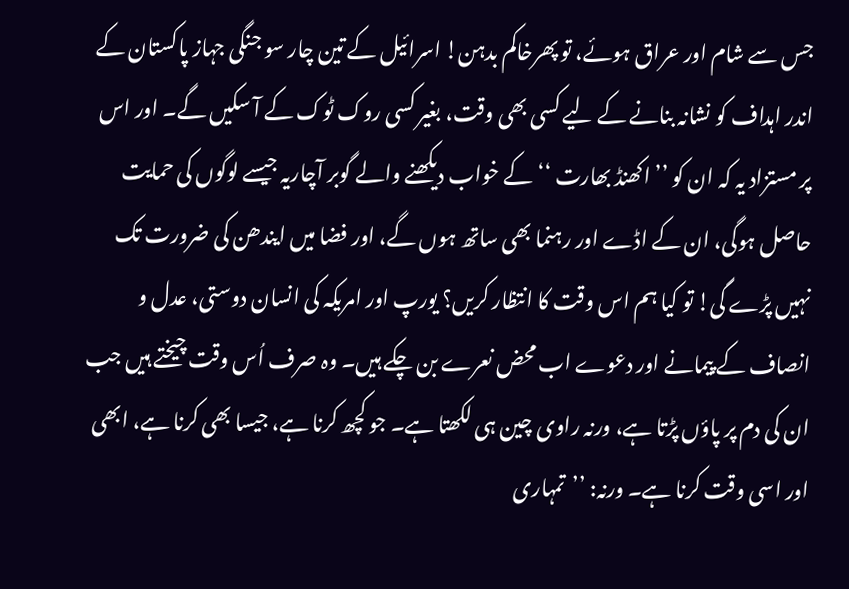جس سے شام اور عراق ہوئے، تو پھرخاکم بدہن! اسرائیل کے تین چار سو جنگی جہاز پاکستان کے اندر اہداف کو نشانہ بنانے کے لیے کسی بھی وقت، بغیر کسی روک ٹوک کے آ سکیں گے۔ اور اس پر مستزاد یہ کہ ان کو ’’اکھنڈ بھارت ‘‘کے خواب دیکھنے والے گوبر آچاریہ جیسے لوگوں کی حمایت حاصل ہوگی، ان کے اڈے اور رہنما بھی ساتھ ہوں گے، اور فضا میں ایندھن کی ضرورت تک نہیں پڑے گی! تو کیا ہم اس وقت کا انتظار کریں؟ یورپ اور امریکہ کی انسان دوستی، عدل و انصاف کے پیمانے اور دعوے اب محض نعرے بن چکے ہیں۔ وہ صرف اُس وقت چیختے ہیں جب ان کی دم پر پاؤں پڑتا ہے، ورنہ راوی چین ہی لکھتا ہے۔ جو کچھ کرنا ہے، جیسا بھی کرنا ہے، ابھی اور اسی وقت کرنا ہے۔ ورنہ: ’’تمہاری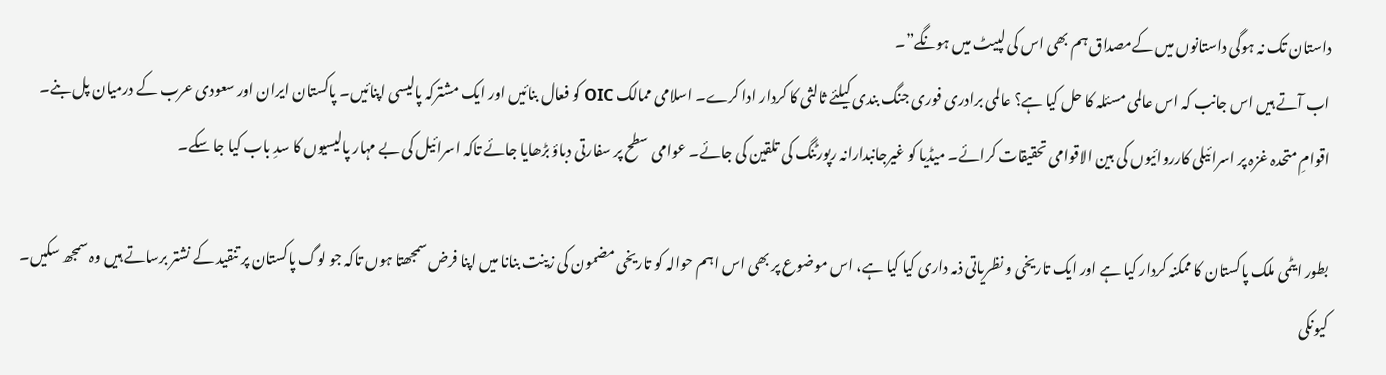داستان تک نہ ہوگی داستانوں میں کےمصداق ہم بھی اس کی لپیٹ میں ہونگے”۔
اب آتے ہیں اس جانب کہ اس عالمی مسئلہ کا حل کیا ہے؟ عالمی برادری فوری جنگ بندی کیلئے ثالثی کا کردار ادا کرے۔ اسلامی ممالک OIC کو فعال بنائیں اور ایک مشترکہ پالیسی اپنائیں۔ پاکستان ایران اور سعودی عرب کے درمیان پل بنے۔ اقوامِ متحدہ غزہ پر اسرائیلی کارروائیوں کی بین الاقوامی تحقیقات کرائے۔ میڈیا کو غیرجانبدارانہ رپورٹنگ کی تلقین کی جائے۔ عوامی سطح پر سفارتی دباؤ بڑھایا جائے تاکہ اسرائیل کی بے مہار پالیسیوں کا سدِ باب کیا جا سکے۔

بطور ایٹمی ملک پاکستان کا ممکنہ کردار کیا ہے اور ایک تاریخی و نظریاتی ذمہ داری کیا کیا ہے، اس موضوع پر بھی اس اہم حوالہ کو تاریخی مضمون کی زینت بنانا میں اپنا فرض سمجھتا ہوں تاکہ جو لوگ پاکستان پر تنقید کے نشتر برساتے ہیں وہ سمجھ سکیں۔ کیونکی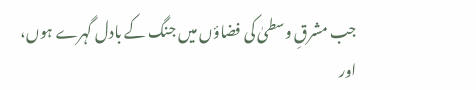جب مشرقِ وسطیٰ کی فضاؤں میں جنگ کے بادل گہرے ہوں، اور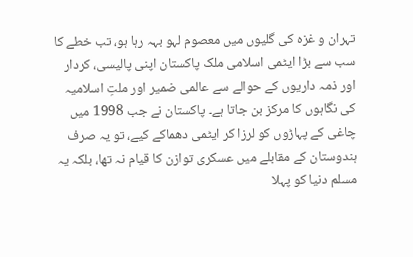تہران و غزہ کی گلیوں میں معصوم لہو بہہ رہا ہو، تب خطے کا سب سے بڑا ایٹمی اسلامی ملک پاکستان اپنی پالیسی، کردار اور ذمہ داریوں کے حوالے سے عالمی ضمیر اور ملتِ اسلامیہ کی نگاہوں کا مرکز بن جاتا ہے۔ پاکستان نے جب 1998 میں چاغی کے پہاڑوں کو لرزا کر ایٹمی دھماکے کیے، تو یہ صرف ہندوستان کے مقابلے میں عسکری توازن کا قیام نہ تھا، بلکہ یہ مسلم دنیا کو پہلا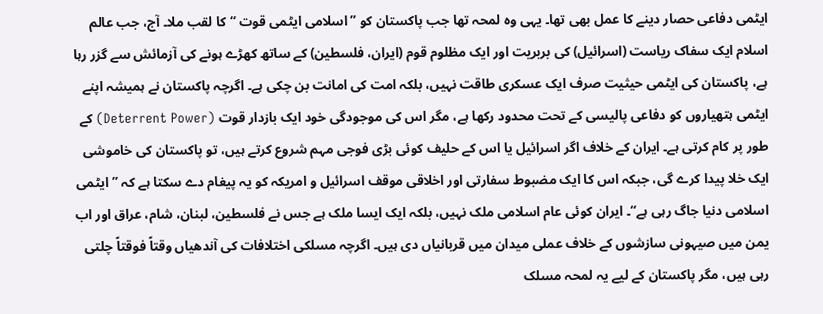ایٹمی دفاعی حصار دینے کا عمل بھی تھا۔ یہی وہ لمحہ تھا جب پاکستان کو ’’اسلامی ایٹمی قوت ‘‘کا لقب ملا۔ آج، جب عالم اسلام ایک سفاک ریاست (اسرائیل) کی بربریت اور ایک مظلوم قوم (ایران، فلسطین) کے ساتھ کھڑے ہونے کی آزمائش سے گزر رہا ہے، پاکستان کی ایٹمی حیثیت صرف ایک عسکری طاقت نہیں، بلکہ امت کی امانت بن چکی ہے۔ اگرچہ پاکستان نے ہمیشہ اپنے ایٹمی ہتھیاروں کو دفاعی پالیسی کے تحت محدود رکھا ہے، مگر اس کی موجودگی خود ایک بازدار قوت (Deterrent Power) کے طور پر کام کرتی ہے۔ ایران کے خلاف اگر اسرائیل یا اس کے حلیف کوئی بڑی فوجی مہم شروع کرتے ہیں، تو پاکستان کی خاموشی ایک خلا پیدا کرے گی، جبکہ اس کا ایک مضبوط سفارتی اور اخلاقی موقف اسرائیل و امریکہ کو یہ پیغام دے سکتا ہے کہ ’’ایٹمی اسلامی دنیا جاگ رہی ہے‘‘۔ ایران کوئی عام اسلامی ملک نہیں، بلکہ ایک ایسا ملک ہے جس نے فلسطین، لبنان، شام، عراق اور اب یمن میں صیہونی سازشوں کے خلاف عملی میدان میں قربانیاں دی ہیں۔ اگرچہ مسلکی اختلافات کی آندھیاں وقتاً فوقتاً چلتی رہی ہیں، مگر پاکستان کے لیے یہ لمحہ مسلک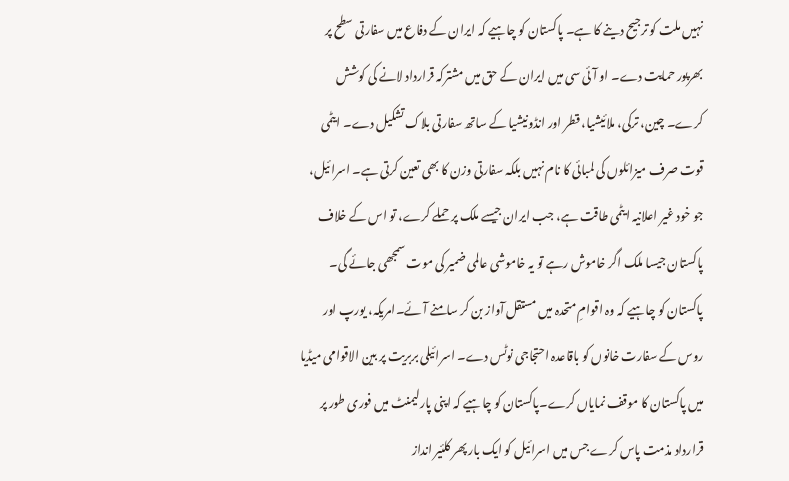نہیں ملت کو ترجیح دینے کا ہے۔ پاکستان کو چاہیے کہ ایران کے دفاع میں سفارتی سطح پر بھرپور حمایت دے۔ او آئی سی میں ایران کے حق میں مشترکہ قرارداد لانے کی کوشش کرے۔ چین، ترکی، ملائیشیا، قطر اور انڈونیشیا کے ساتھ سفارتی بلاک تشکیل دے۔ ایٹمی قوت صرف میزائلوں کی لمبائی کا نام نہیں بلکہ سفارتی وزن کا بھی تعین کرتی ہے۔ اسرائیل، جو خود غیر اعلانیہ ایٹمی طاقت ہے، جب ایران جیسے ملک پر حملے کرے، تو اس کے خلاف پاکستان جیسا ملک اگر خاموش رہے تو یہ خاموشی عالمی ضمیر کی موت سمجھی جائے گی۔ پاکستان کو چاہیے کہ وہ اقوامِ متحدہ میں مستقل آواز بن کر سامنے آئے۔امریکہ، یورپ اور روس کے سفارت خانوں کو باقاعدہ احتجاجی نوٹس دے۔ اسرائیلی بربریت پر بین الاقوامی میڈیا میں پاکستان کا موقف نمایاں کرے۔پاکستان کو چاہیے کہ اپنی پارلیمنٹ میں فوری طور پر قرارداد مذمت پاس کرے جس میں اسرائیل کو ایک بار پھر کلئیر انداز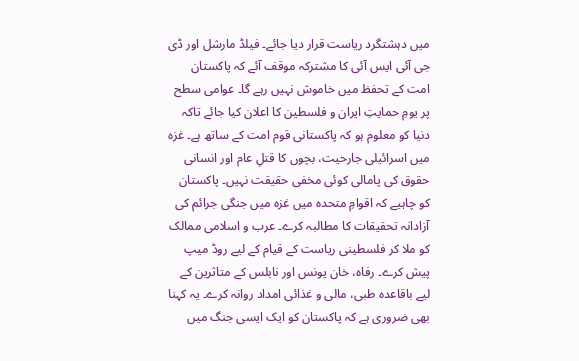میں دہشتگرد ریاست قرار دیا جائے۔ فیلڈ مارشل اور ڈی جی آئی ایس آئی کا مشترکہ موقف آئے کہ پاکستان امت کے تحفظ میں خاموش نہیں رہے گا۔ عوامی سطح پر یومِ حمایتِ ایران و فلسطین کا اعلان کیا جائے تاکہ دنیا کو معلوم ہو کہ پاکستانی قوم امت کے ساتھ ہے۔ غزہ میں اسرائیلی جارحیت، بچوں کا قتلِ عام اور انسانی حقوق کی پامالی کوئی مخفی حقیقت نہیں۔ پاکستان کو چاہیے کہ اقوامِ متحدہ میں غزہ میں جنگی جرائم کی آزادانہ تحقیقات کا مطالبہ کرے۔ عرب و اسلامی ممالک کو ملا کر فلسطینی ریاست کے قیام کے لیے روڈ میپ پیش کرے۔ رفاہ، خان یونس اور نابلس کے متاثرین کے لیے باقاعدہ طبی، مالی و غذائی امداد روانہ کرے۔ یہ کہنا بھی ضروری ہے کہ پاکستان کو ایک ایسی جنگ میں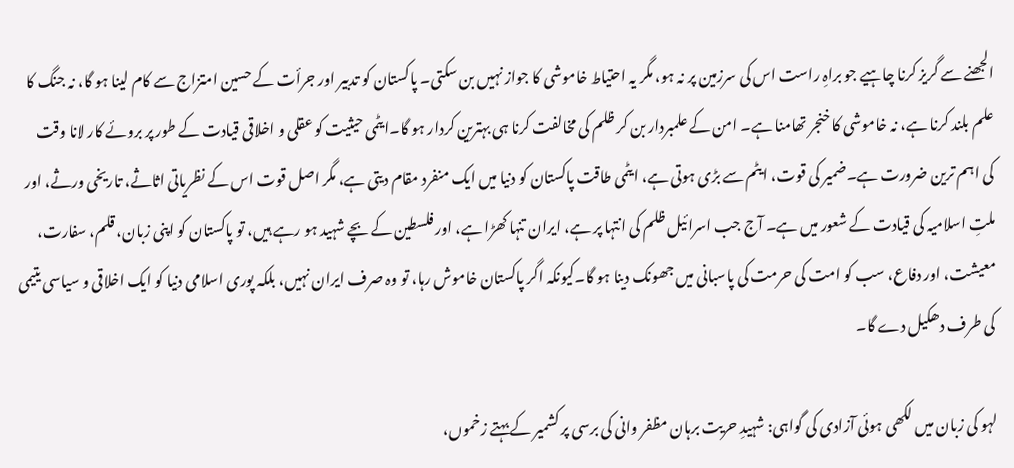الجھنے سے گریز کرنا چاہیے جو براہِ راست اس کی سرزمین پر نہ ہو، مگر یہ احتیاط خاموشی کا جواز نہیں بن سکتی۔ پاکستان کو تدبیر اور جرأت کے حسین امتزاج سے کام لینا ہو گا، نہ جنگ کا علم بلند کرنا ہے، نہ خاموشی کا خنجر تھامنا ہے۔ امن کے علمبردار بن کر ظلم کی مخالفت کرنا ہی بہترین کردار ہو گا۔ایٹمی حیثیت کو عقلی و اخلاقی قیادت کے طور پر بروئے کار لانا وقت کی اہم ترین ضرورت ہے۔ضمیر کی قوت، ایٹم سے بڑی ہوتی ہے، ایٹمی طاقت پاکستان کو دنیا میں ایک منفرد مقام دیتی ہے، مگر اصل قوت اس کے نظریاتی اثاثے، تاریخی ورثے، اور ملتِ اسلامیہ کی قیادت کے شعور میں ہے۔ آج جب اسرائیل ظلم کی انتہا پر ہے، ایران تنہا کھڑا ہے، اور فلسطین کے بچے شہید ہو رہے ہیں، تو پاکستان کو اپنی زبان، قلم، سفارت، معیشت، اور دفاع، سب کو امت کی حرمت کی پاسبانی میں جھونک دینا ہو گا۔کیونکہ اگر پاکستان خاموش رہا، تو وہ صرف ایران نہیں، بلکہ پوری اسلامی دنیا کو ایک اخلاقی و سیاسی یتیمی کی طرف دھکیل دے گا۔

لہو کی زبان میں لکھی ہوئی آزادی کی گواہی: شہیدِ حریت برہان مظفر وانی کی برسی پر کشمیر کے بہتے زخموں،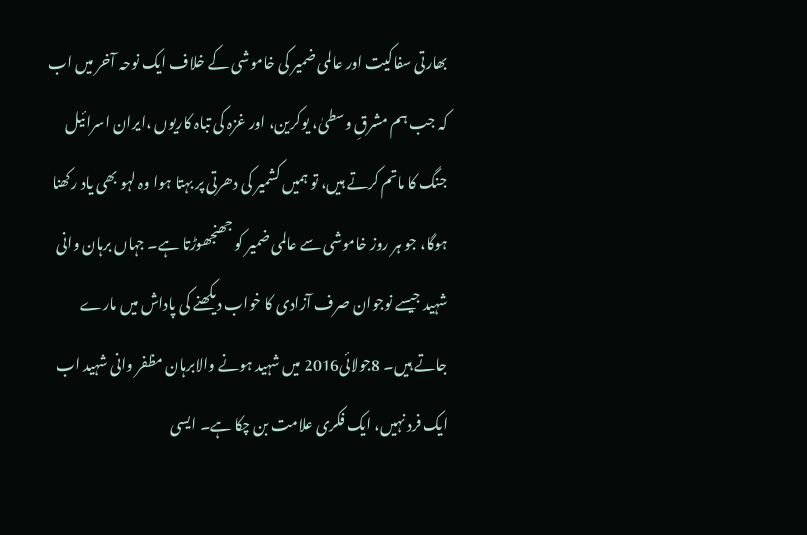بھارتی سفاکیت اور عالمی ضمیر کی خاموشی کے خلاف ایک نوحہ آخر میں اب کہ جب ہم مشرقِ وسطیٰ، یوکرین، اور غزہ کی تباہ کاریوں ،ایران اسرائیل جنگ کا ماتم کرتے ہیں، تو ہمیں کشمیر کی دھرتی پر بہتا ہوا وہ لہو بھی یاد رکھنا ہوگا، جو ہر روز خاموشی سے عالمی ضمیر کو جھنجھوڑتا ہے۔ جہاں برہان وانی شہید جیسے نوجوان صرف آزادی کا خواب دیکھنے کی پاداش میں مارے جاتے ہیں۔ 8جولائی2016 میں شہید ہونے والابرہان مظفر وانی شہید اب ایک فرد نہیں، ایک فکری علامت بن چکا ہے۔ ایسی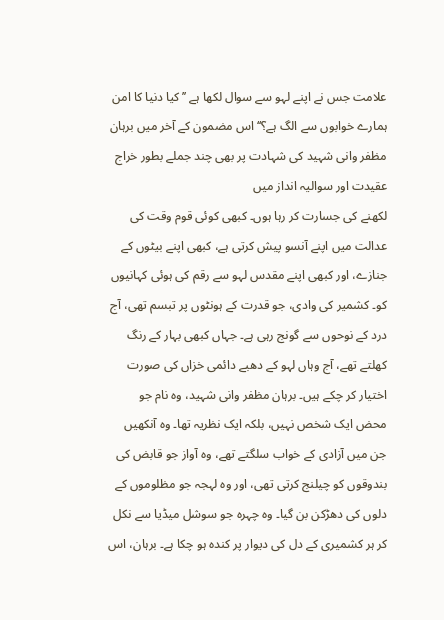علامت جس نے اپنے لہو سے سوال لکھا ہے ’’کیا دنیا کا امن ہمارے خوابوں سے الگ ہے؟‘‘ اس مضمون کے آخر میں برہان مظفر وانی شہید کی شہادت پر بھی چند جملے بطور خراج عقیدت اور سوالیہ انداز میں
لکھنے کی جسارت کر رہا ہوں۔ کبھی کوئی قوم وقت کی عدالت میں اپنے آنسو پیش کرتی ہے، کبھی اپنے بیٹوں کے جنازے، اور کبھی اپنے مقدس لہو سے رقم کی ہوئی کہانیوں کو۔ کشمیر کی وادی، جو قدرت کے ہونٹوں پر تبسم تھی، آج درد کے نوحوں سے گونج رہی ہے۔ جہاں کبھی بہار کے رنگ کھلتے تھے، آج وہاں لہو کے دھبے دائمی خزاں کی صورت اختیار کر چکے ہیں۔ برہان مظفر وانی شہید، وہ نام جو محض ایک شخص نہیں، بلکہ ایک نظریہ تھا۔ وہ آنکھیں جن میں آزادی کے خواب سلگتے تھے، وہ آواز جو قابض کی بندوقوں کو چیلنج کرتی تھی، اور وہ لہجہ جو مظلوموں کے دلوں کی دھڑکن بن گیا۔ وہ چہرہ جو سوشل میڈیا سے نکل کر ہر کشمیری کے دل کی دیوار پر کندہ ہو چکا ہے۔ برہان، اس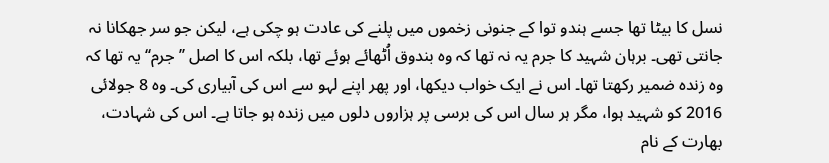نسل کا بیٹا تھا جسے ہندو توا کے جنونی زخموں میں پلنے کی عادت ہو چکی ہے، لیکن جو سر جھکانا نہ جانتی تھی۔ برہان شہید کا جرم یہ نہ تھا کہ وہ بندوق اُٹھائے ہوئے تھا، بلکہ اس کا اصل ’’جرم‘‘ یہ تھا کہ وہ زندہ ضمیر رکھتا تھا۔ اس نے ایک خواب دیکھا، اور پھر اپنے لہو سے اس کی آبیاری کی۔ وہ 8 جولائی 2016 کو شہید ہوا، مگر ہر سال اس کی برسی پر ہزاروں دلوں میں زندہ ہو جاتا ہے۔ اس کی شہادت، بھارت کے نام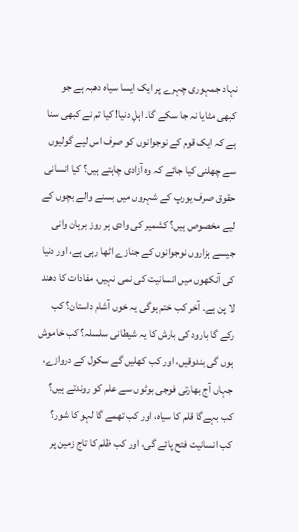نہاد جمہوری چہرے پر ایک ایسا سیاہ دھبہ ہے جو کبھی مٹایا نہ جا سکے گا۔ اہلِ دنیا! کیا تم نے کبھی سنا ہے کہ ایک قوم کے نوجوانوں کو صرف اس لیے گولیوں سے چھلنی کیا جائے کہ وہ آزادی چاہتے ہیں؟ کیا انسانی حقوق صرف یورپ کے شہروں میں بسنے والے بچوں کے لیے مخصوص ہیں؟ کشمیر کی وادی ہر روز برہان وانی جیسے ہزاروں نوجوانوں کے جنازے اٹھا رہی ہے، اور دنیا کی آنکھوں میں انسانیت کی نمی نہیں، مفادات کا دھند لا پن ہے۔ آخر کب ختم ہوگی یہ خوں آشام داستان؟ کب رکے گا بارود کی بارش کا یہ شیطانی سلسلہ؟ کب خاموش ہوں گی بندوقیں، اور کب کھلیں گے سکول کے دروازے، جہاں آج بھارتی فوجی بوٹوں سے علم کو روندتے ہیں؟ کب بہےگا قلم کا سیاہ، اور کب تھمے گا لہو کا شور؟ کب انسانیت فتح پائے گی، اور کب ظلم کا تاج زمین پر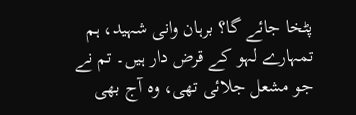پٹخا جائے گا؟ برہان وانی شہید، ہم تمہارے لہو کے قرض دار ہیں۔ تم نے جو مشعل جلائی تھی، وہ آج بھی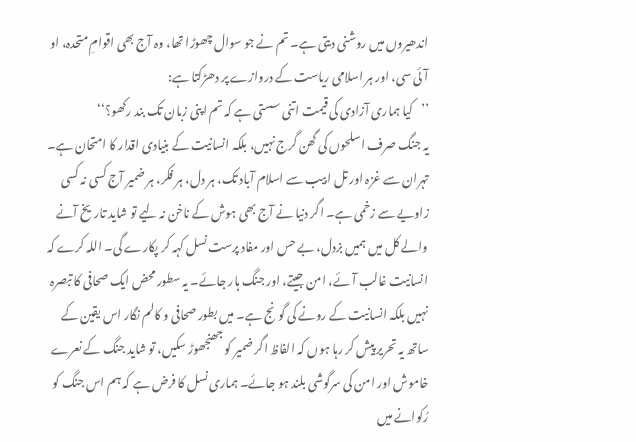اندھیروں میں روشنی دیتی ہے۔ تم نے جو سوال چھوڑا تھا، وہ آج بھی اقوامِ متحدہ، او آئی سی، اور ہر اسلامی ریاست کے دروازے پر دھڑکتا ہے:
’’کیا ہماری آزادی کی قیمت اتنی سستی ہے کہ تم اپنی زبان تک بند رکھو؟‘‘
یہ جنگ صرف اسلحوں کی گھن گرج نہیں، بلکہ انسانیت کے بنیادی اقدار کا امتحان ہے۔ تہران سے غزہ اور تل ابیب سے اسلام آباد تک، ہر دل، ہر فکر، ہر ضمیر آج کسی نہ کسی زاویے سے زخمی ہے۔ اگر دنیا نے آج بھی ہوش کے ناخن نہ لیے تو شاید تاریخ آنے والے کل میں ہمیں بزدل، بے حس اور مفاد پرست نسل کہہ کر پکارے گی۔ اللہ کرے کہ انسانیت غالب آئے، امن جیتے، اور جنگ ہار جائے۔ یہ سطور محض ایک صحافی کا تبصرہ نہیں بلکہ انسانیت کے رونے کی گونج ہے۔ میں بطور صحافی و کالم نگار اس یقین کے ساتھ یہ تحریر پیش کر رہا ہوں کہ الفاظ اگر ضمیر کو جھنجھوڑ سکیں، تو شاید جنگ کے نعرے خاموش اور امن کی سرگوشی بلند ہو جائے۔ ہماری نسل کا فرض ہے کہ ہم اس جنگ کو رُکوانے میں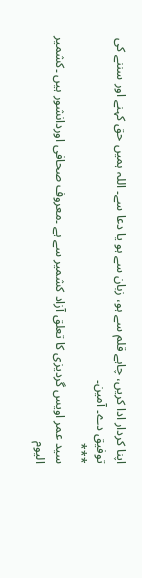اپنا کردار ادا کریں، چاہے قلم سے ہو، زبان سے ہو یا دعا سے۔ اللہ ہمیں حق کہنے اور سننے کی توفیق دے۔ آمین۔
***
سید عمر اویس گردیزی کا تعلق آزاد کشمیر سے ہے ۔معروف صحافی اوردانشور ہیں ۔کشمیر الیوم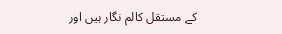کے مستقل کالم نگار ہیں اور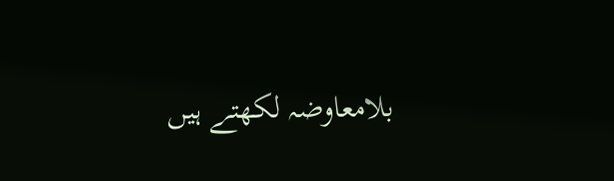بلامعاوضہ لکھتے ہیں